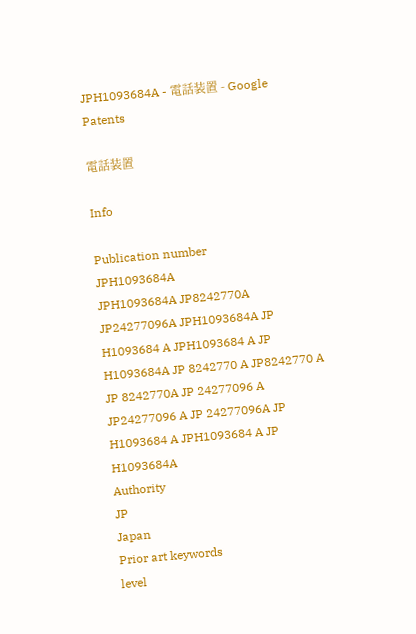JPH1093684A - 電話装置 - Google Patents

電話装置

Info

Publication number
JPH1093684A
JPH1093684A JP8242770A JP24277096A JPH1093684A JP H1093684 A JPH1093684 A JP H1093684A JP 8242770 A JP8242770 A JP 8242770A JP 24277096 A JP24277096 A JP 24277096A JP H1093684 A JPH1093684 A JP H1093684A
Authority
JP
Japan
Prior art keywords
level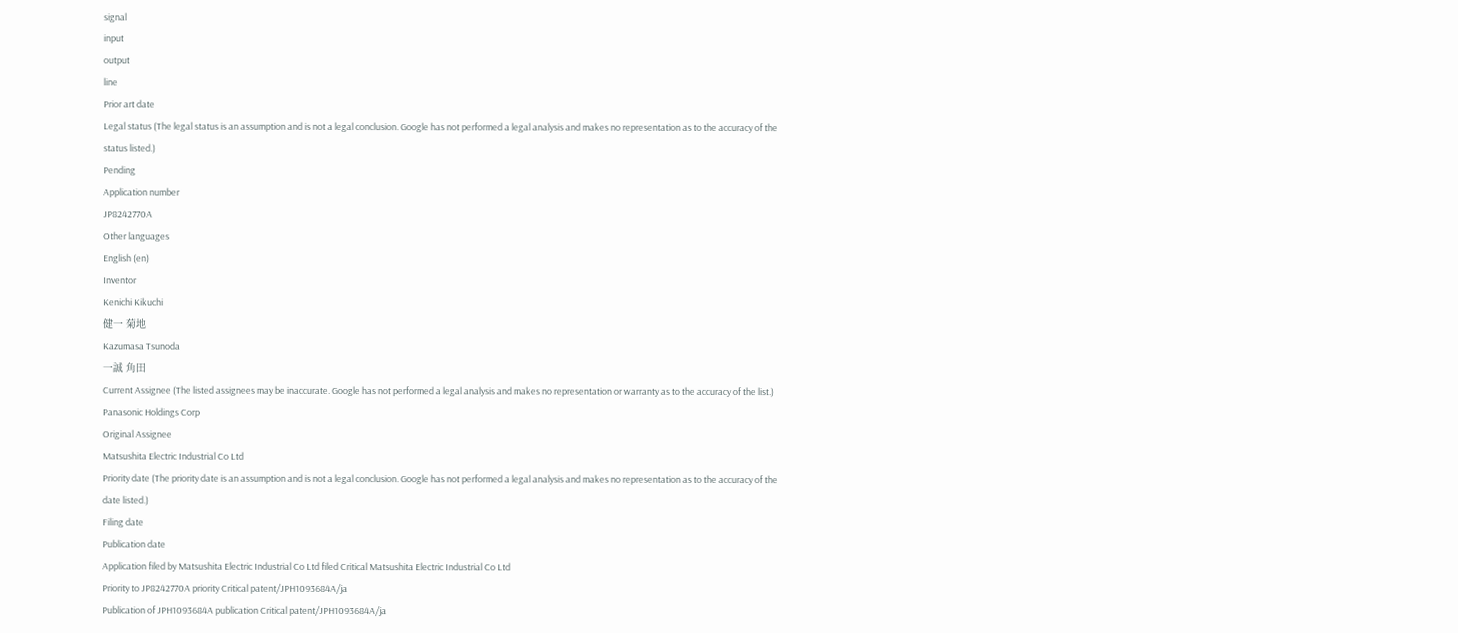signal
input
output
line
Prior art date
Legal status (The legal status is an assumption and is not a legal conclusion. Google has not performed a legal analysis and makes no representation as to the accuracy of the status listed.)
Pending
Application number
JP8242770A
Other languages
English (en)
Inventor
Kenichi Kikuchi
健一 菊地
Kazumasa Tsunoda
一誠 角田
Current Assignee (The listed assignees may be inaccurate. Google has not performed a legal analysis and makes no representation or warranty as to the accuracy of the list.)
Panasonic Holdings Corp
Original Assignee
Matsushita Electric Industrial Co Ltd
Priority date (The priority date is an assumption and is not a legal conclusion. Google has not performed a legal analysis and makes no representation as to the accuracy of the date listed.)
Filing date
Publication date
Application filed by Matsushita Electric Industrial Co Ltd filed Critical Matsushita Electric Industrial Co Ltd
Priority to JP8242770A priority Critical patent/JPH1093684A/ja
Publication of JPH1093684A publication Critical patent/JPH1093684A/ja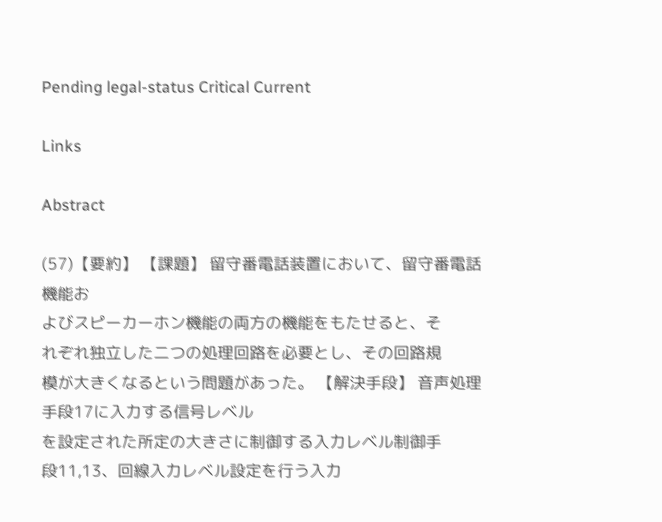Pending legal-status Critical Current

Links

Abstract

(57)【要約】 【課題】 留守番電話装置において、留守番電話機能お
よびスピーカーホン機能の両方の機能をもたせると、そ
れぞれ独立した二つの処理回路を必要とし、その回路規
模が大きくなるという問題があった。 【解決手段】 音声処理手段17に入力する信号レベル
を設定された所定の大きさに制御する入力レベル制御手
段11,13、回線入力レベル設定を行う入力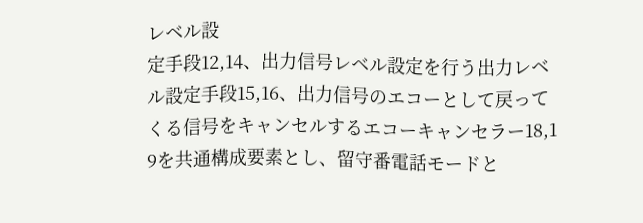レベル設
定手段12,14、出力信号レベル設定を行う出力レベ
ル設定手段15,16、出力信号のエコーとして戻って
くる信号をキャンセルするエコーキャンセラー18,1
9を共通構成要素とし、留守番電話モードと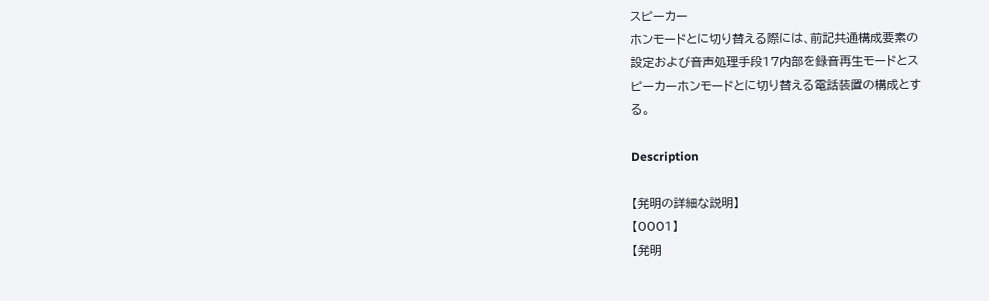スピーカー
ホンモードとに切り替える際には、前記共通構成要素の
設定および音声処理手段17内部を録音再生モードとス
ピーカーホンモードとに切り替える電話装置の構成とす
る。

Description

【発明の詳細な説明】
【0001】
【発明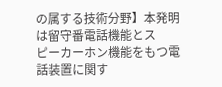の属する技術分野】本発明は留守番電話機能とス
ピーカーホン機能をもつ電話装置に関す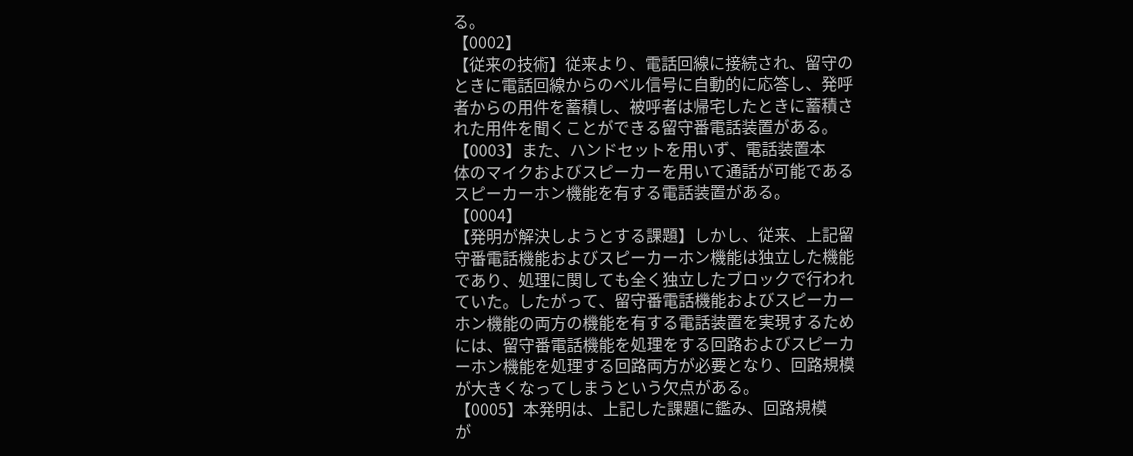る。
【0002】
【従来の技術】従来より、電話回線に接続され、留守の
ときに電話回線からのベル信号に自動的に応答し、発呼
者からの用件を蓄積し、被呼者は帰宅したときに蓄積さ
れた用件を聞くことができる留守番電話装置がある。
【0003】また、ハンドセットを用いず、電話装置本
体のマイクおよびスピーカーを用いて通話が可能である
スピーカーホン機能を有する電話装置がある。
【0004】
【発明が解決しようとする課題】しかし、従来、上記留
守番電話機能およびスピーカーホン機能は独立した機能
であり、処理に関しても全く独立したブロックで行われ
ていた。したがって、留守番電話機能およびスピーカー
ホン機能の両方の機能を有する電話装置を実現するため
には、留守番電話機能を処理をする回路およびスピーカ
ーホン機能を処理する回路両方が必要となり、回路規模
が大きくなってしまうという欠点がある。
【0005】本発明は、上記した課題に鑑み、回路規模
が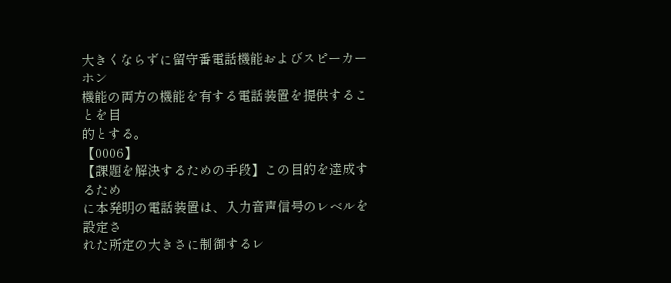大きくならずに留守番電話機能およびスピーカーホン
機能の両方の機能を有する電話装置を提供することを目
的とする。
【0006】
【課題を解決するための手段】この目的を達成するため
に本発明の電話装置は、入力音声信号のレベルを設定さ
れた所定の大きさに制御するレ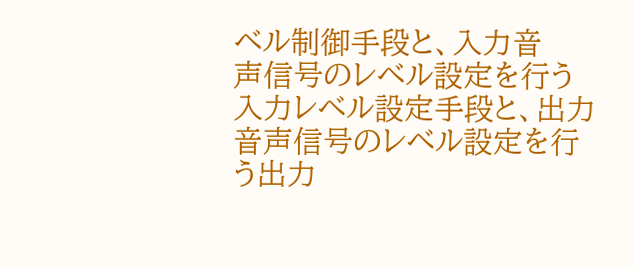ベル制御手段と、入力音
声信号のレベル設定を行う入力レベル設定手段と、出力
音声信号のレベル設定を行う出力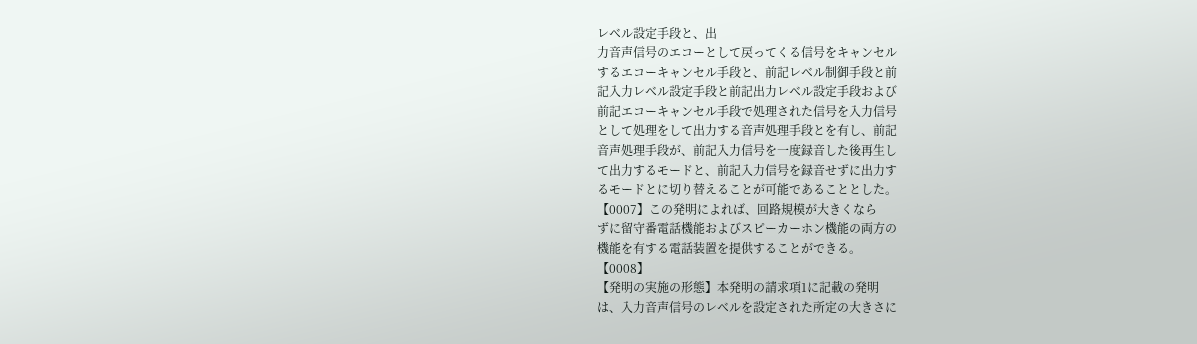レベル設定手段と、出
力音声信号のエコーとして戻ってくる信号をキャンセル
するエコーキャンセル手段と、前記レベル制御手段と前
記入力レベル設定手段と前記出力レベル設定手段および
前記エコーキャンセル手段で処理された信号を入力信号
として処理をして出力する音声処理手段とを有し、前記
音声処理手段が、前記入力信号を一度録音した後再生し
て出力するモードと、前記入力信号を録音せずに出力す
るモードとに切り替えることが可能であることとした。
【0007】この発明によれば、回路規模が大きくなら
ずに留守番電話機能およびスピーカーホン機能の両方の
機能を有する電話装置を提供することができる。
【0008】
【発明の実施の形態】本発明の請求項1に記載の発明
は、入力音声信号のレベルを設定された所定の大きさに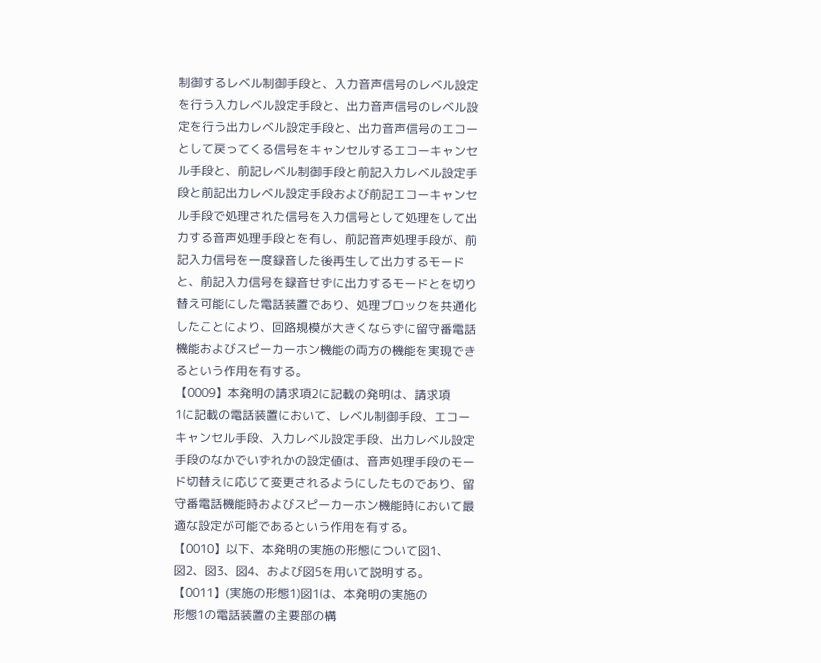制御するレベル制御手段と、入力音声信号のレベル設定
を行う入力レベル設定手段と、出力音声信号のレベル設
定を行う出力レベル設定手段と、出力音声信号のエコー
として戻ってくる信号をキャンセルするエコーキャンセ
ル手段と、前記レベル制御手段と前記入力レベル設定手
段と前記出力レベル設定手段および前記エコーキャンセ
ル手段で処理された信号を入力信号として処理をして出
力する音声処理手段とを有し、前記音声処理手段が、前
記入力信号を一度録音した後再生して出力するモード
と、前記入力信号を録音せずに出力するモードとを切り
替え可能にした電話装置であり、処理ブロックを共通化
したことにより、回路規模が大きくならずに留守番電話
機能およびスピーカーホン機能の両方の機能を実現でき
るという作用を有する。
【0009】本発明の請求項2に記載の発明は、請求項
1に記載の電話装置において、レベル制御手段、エコー
キャンセル手段、入力レベル設定手段、出力レベル設定
手段のなかでいずれかの設定値は、音声処理手段のモー
ド切替えに応じて変更されるようにしたものであり、留
守番電話機能時およびスピーカーホン機能時において最
適な設定が可能であるという作用を有する。
【0010】以下、本発明の実施の形態について図1、
図2、図3、図4、および図5を用いて説明する。
【0011】(実施の形態1)図1は、本発明の実施の
形態1の電話装置の主要部の構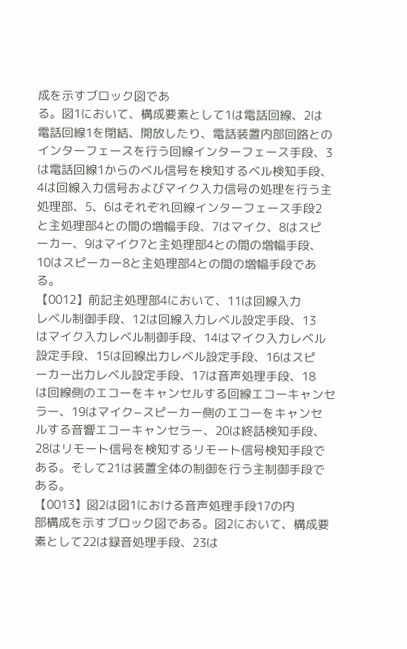成を示すブロック図であ
る。図1において、構成要素として1は電話回線、2は
電話回線1を閉結、開放したり、電話装置内部回路との
インターフェースを行う回線インターフェース手段、3
は電話回線1からのベル信号を検知するベル検知手段、
4は回線入力信号およびマイク入力信号の処理を行う主
処理部、5、6はそれぞれ回線インターフェース手段2
と主処理部4との間の増幅手段、7はマイク、8はスピ
ーカー、9はマイク7と主処理部4との間の増幅手段、
10はスピーカー8と主処理部4との間の増幅手段であ
る。
【0012】前記主処理部4において、11は回線入力
レベル制御手段、12は回線入力レベル設定手段、13
はマイク入力レベル制御手段、14はマイク入力レベル
設定手段、15は回線出力レベル設定手段、16はスピ
ーカー出力レベル設定手段、17は音声処理手段、18
は回線側のエコーをキャンセルする回線エコーキャンセ
ラー、19はマイク−スピーカー側のエコーをキャンセ
ルする音響エコーキャンセラー、20は終話検知手段、
28はリモート信号を検知するリモート信号検知手段で
ある。そして21は装置全体の制御を行う主制御手段で
ある。
【0013】図2は図1における音声処理手段17の内
部構成を示すブロック図である。図2において、構成要
素として22は録音処理手段、23は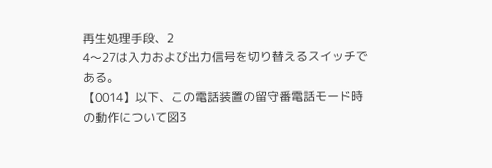再生処理手段、2
4〜27は入力および出力信号を切り替えるスイッチで
ある。
【0014】以下、この電話装置の留守番電話モード時
の動作について図3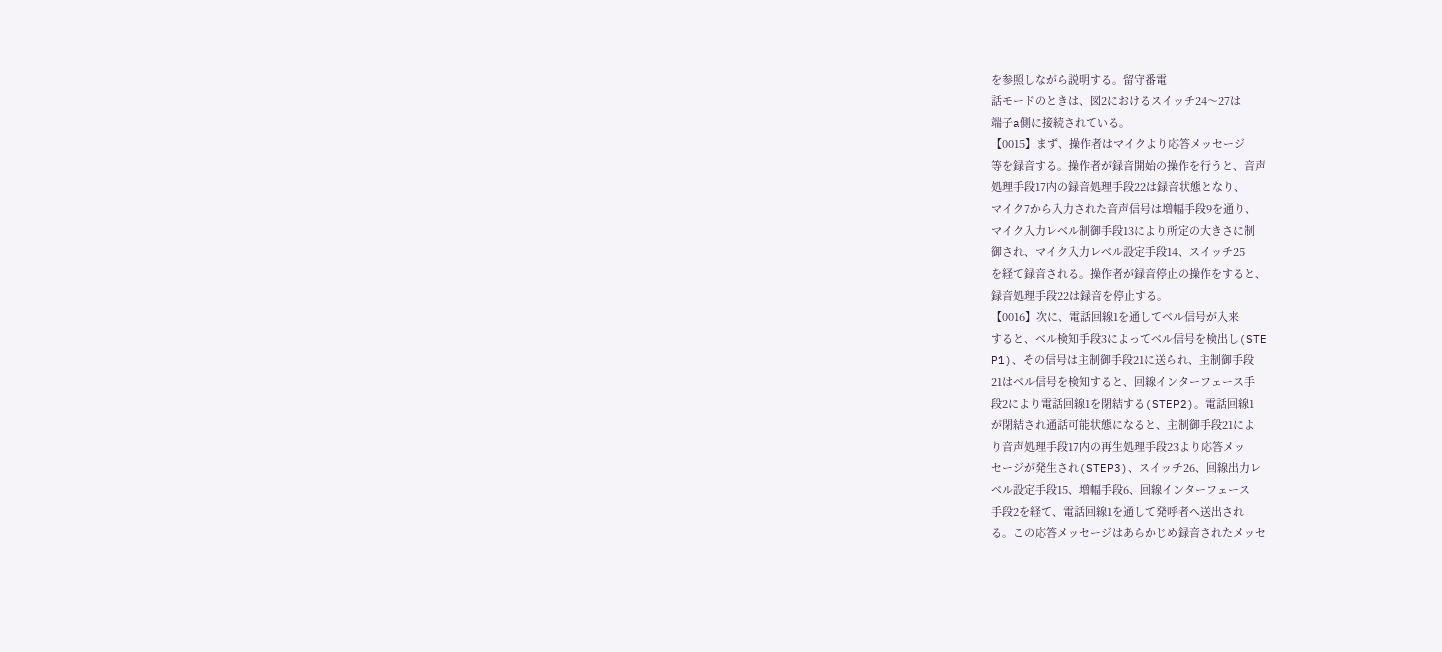を参照しながら説明する。留守番電
話モードのときは、図2におけるスイッチ24〜27は
端子a側に接続されている。
【0015】まず、操作者はマイクより応答メッセージ
等を録音する。操作者が録音開始の操作を行うと、音声
処理手段17内の録音処理手段22は録音状態となり、
マイク7から入力された音声信号は増幅手段9を通り、
マイク入力レベル制御手段13により所定の大きさに制
御され、マイク入力レベル設定手段14、スイッチ25
を経て録音される。操作者が録音停止の操作をすると、
録音処理手段22は録音を停止する。
【0016】次に、電話回線1を通してベル信号が入来
すると、ベル検知手段3によってベル信号を検出し(STE
P1)、その信号は主制御手段21に送られ、主制御手段
21はベル信号を検知すると、回線インターフェース手
段2により電話回線1を閉結する(STEP2)。電話回線1
が閉結され通話可能状態になると、主制御手段21によ
り音声処理手段17内の再生処理手段23より応答メッ
セージが発生され(STEP3)、スイッチ26、回線出力レ
ベル設定手段15、増幅手段6、回線インターフェース
手段2を経て、電話回線1を通して発呼者へ送出され
る。この応答メッセージはあらかじめ録音されたメッセ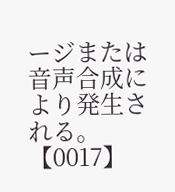ージまたは音声合成により発生される。
【0017】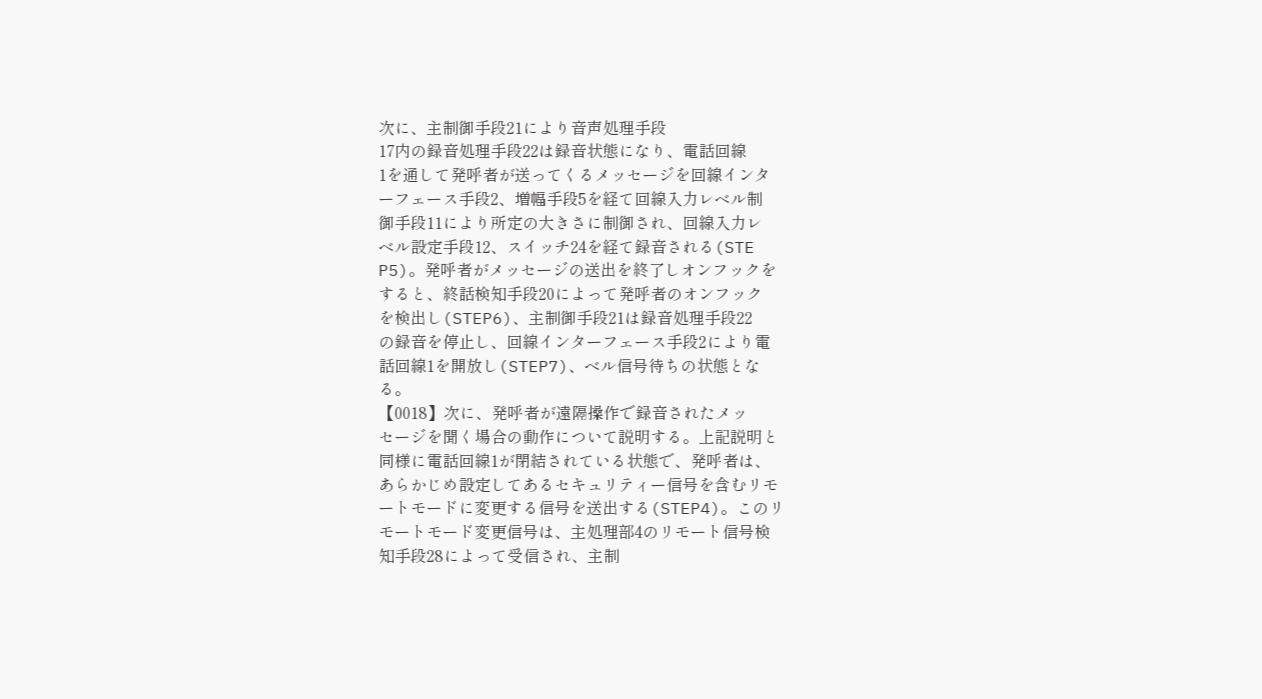次に、主制御手段21により音声処理手段
17内の録音処理手段22は録音状態になり、電話回線
1を通して発呼者が送ってくるメッセージを回線インタ
ーフェース手段2、増幅手段5を経て回線入力レベル制
御手段11により所定の大きさに制御され、回線入力レ
ベル設定手段12、スイッチ24を経て録音される(STE
P5)。発呼者がメッセージの送出を終了しオンフックを
すると、終話検知手段20によって発呼者のオンフック
を検出し(STEP6)、主制御手段21は録音処理手段22
の録音を停止し、回線インターフェース手段2により電
話回線1を開放し(STEP7)、ベル信号待ちの状態とな
る。
【0018】次に、発呼者が遠隔操作で録音されたメッ
セージを聞く場合の動作について説明する。上記説明と
同様に電話回線1が閉結されている状態で、発呼者は、
あらかじめ設定してあるセキュリティー信号を含むリモ
ートモードに変更する信号を送出する(STEP4)。このリ
モートモード変更信号は、主処理部4のリモート信号検
知手段28によって受信され、主制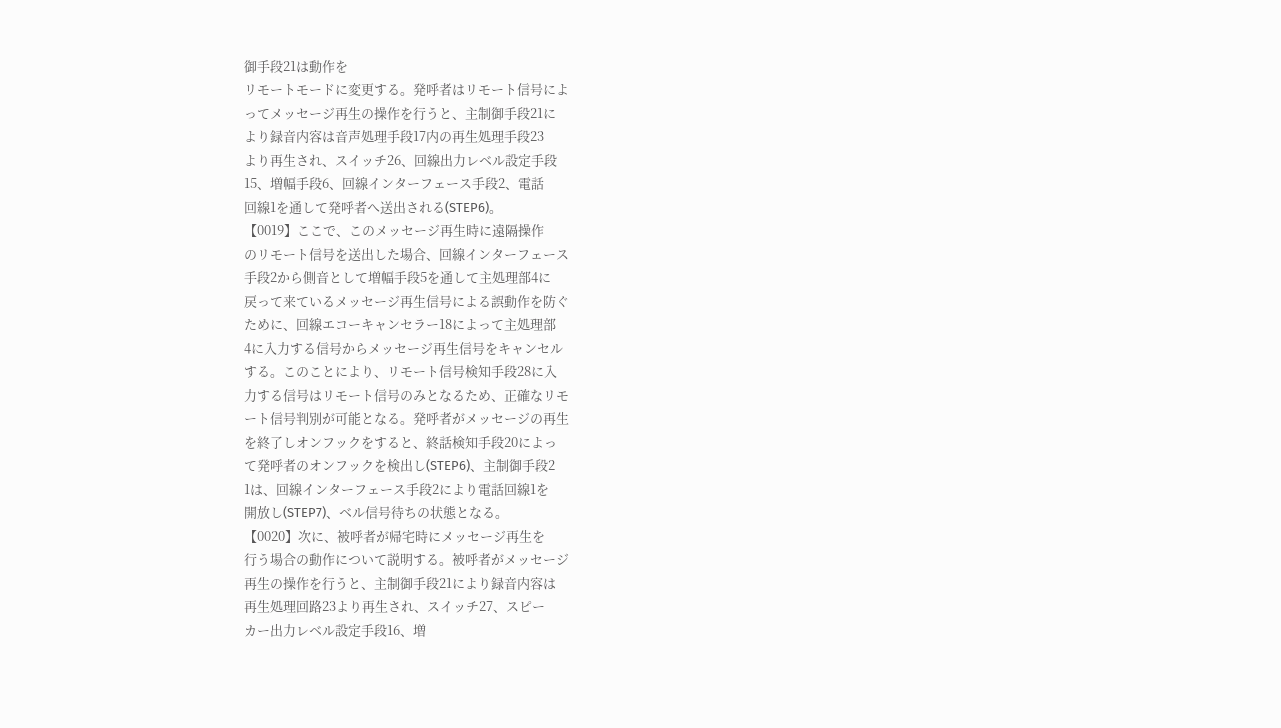御手段21は動作を
リモートモードに変更する。発呼者はリモート信号によ
ってメッセージ再生の操作を行うと、主制御手段21に
より録音内容は音声処理手段17内の再生処理手段23
より再生され、スイッチ26、回線出力レベル設定手段
15、増幅手段6、回線インターフェース手段2、電話
回線1を通して発呼者へ送出される(STEP6)。
【0019】ここで、このメッセージ再生時に遠隔操作
のリモート信号を送出した場合、回線インターフェース
手段2から側音として増幅手段5を通して主処理部4に
戻って来ているメッセージ再生信号による誤動作を防ぐ
ために、回線エコーキャンセラー18によって主処理部
4に入力する信号からメッセージ再生信号をキャンセル
する。このことにより、リモート信号検知手段28に入
力する信号はリモート信号のみとなるため、正確なリモ
ート信号判別が可能となる。発呼者がメッセージの再生
を終了しオンフックをすると、終話検知手段20によっ
て発呼者のオンフックを検出し(STEP6)、主制御手段2
1は、回線インターフェース手段2により電話回線1を
開放し(STEP7)、ベル信号待ちの状態となる。
【0020】次に、被呼者が帰宅時にメッセージ再生を
行う場合の動作について説明する。被呼者がメッセージ
再生の操作を行うと、主制御手段21により録音内容は
再生処理回路23より再生され、スイッチ27、スピー
カー出力レベル設定手段16、増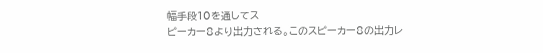幅手段10を通してス
ピーカー8より出力される。このスピーカー8の出力レ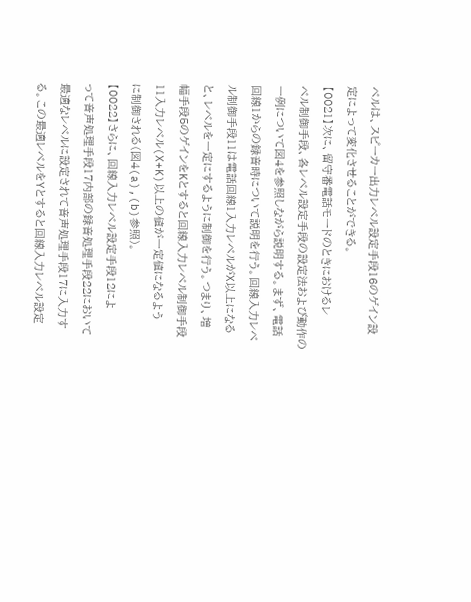ベルは、スピーカー出力レベル設定手段16のゲイン設
定によって変化させることができる。
【0021】次に、留守番電話モードのときにおけるレ
ベル制御手段、各レベル設定手段の設定法および動作の
一例について図4を参照しながら説明する。まず、電話
回線1からの録音時について説明を行う。回線入力レベ
ル制御手段11は電話回線1入力レベルがX以上になる
と、レベルを一定にするように制御を行う。つまり、増
幅手段5のゲインをKとすると回線入力レベル制御手段
11入力レベル(X+K)以上の値が一定値になるよう
に制御される(図4(a),(b)参照)。
【0022】さらに、回線入力レベル設定手段12によ
って音声処理手段17内部の録音処理手段22において
最適なレベルに設定されて音声処理手段17に入力す
る。この最適レベルをYとすると回線入力レベル設定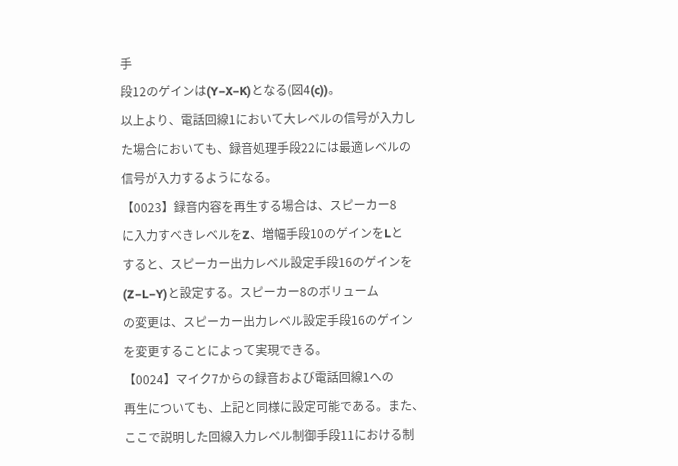手
段12のゲインは(Y−X−K)となる(図4(c))。
以上より、電話回線1において大レベルの信号が入力し
た場合においても、録音処理手段22には最適レベルの
信号が入力するようになる。
【0023】録音内容を再生する場合は、スピーカー8
に入力すべきレベルをZ、増幅手段10のゲインをLと
すると、スピーカー出力レベル設定手段16のゲインを
(Z−L−Y)と設定する。スピーカー8のボリューム
の変更は、スピーカー出力レベル設定手段16のゲイン
を変更することによって実現できる。
【0024】マイク7からの録音および電話回線1への
再生についても、上記と同様に設定可能である。また、
ここで説明した回線入力レベル制御手段11における制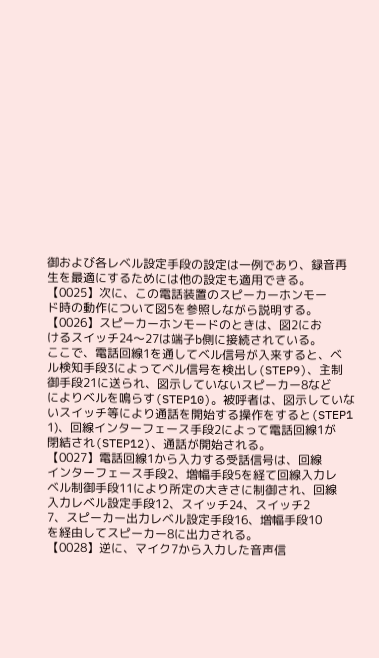御および各レベル設定手段の設定は一例であり、録音再
生を最適にするためには他の設定も適用できる。
【0025】次に、この電話装置のスピーカーホンモー
ド時の動作について図5を参照しながら説明する。
【0026】スピーカーホンモードのときは、図2にお
けるスイッチ24〜27は端子b側に接続されている。
ここで、電話回線1を通してベル信号が入来すると、ベ
ル検知手段3によってベル信号を検出し(STEP9)、主制
御手段21に送られ、図示していないスピーカー8など
によりベルを鳴らす(STEP10)。被呼者は、図示していな
いスイッチ等により通話を開始する操作をすると(STEP1
1)、回線インターフェース手段2によって電話回線1が
閉結され(STEP12)、通話が開始される。
【0027】電話回線1から入力する受話信号は、回線
インターフェース手段2、増幅手段5を経て回線入力レ
ベル制御手段11により所定の大きさに制御され、回線
入力レベル設定手段12、スイッチ24、スイッチ2
7、スピーカー出力レベル設定手段16、増幅手段10
を経由してスピーカー8に出力される。
【0028】逆に、マイク7から入力した音声信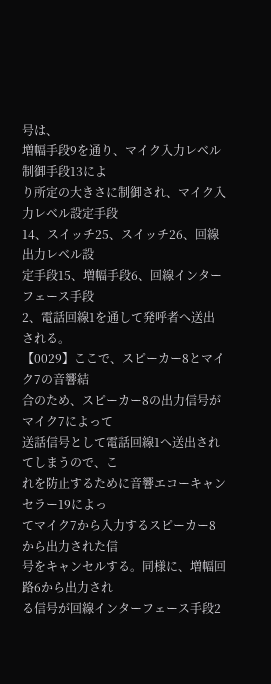号は、
増幅手段9を通り、マイク入力レベル制御手段13によ
り所定の大きさに制御され、マイク入力レベル設定手段
14、スイッチ25、スイッチ26、回線出力レベル設
定手段15、増幅手段6、回線インターフェース手段
2、電話回線1を通して発呼者へ送出される。
【0029】ここで、スピーカー8とマイク7の音響結
合のため、スピーカー8の出力信号がマイク7によって
送話信号として電話回線1へ送出されてしまうので、こ
れを防止するために音響エコーキャンセラー19によっ
てマイク7から入力するスピーカー8から出力された信
号をキャンセルする。同様に、増幅回路6から出力され
る信号が回線インターフェース手段2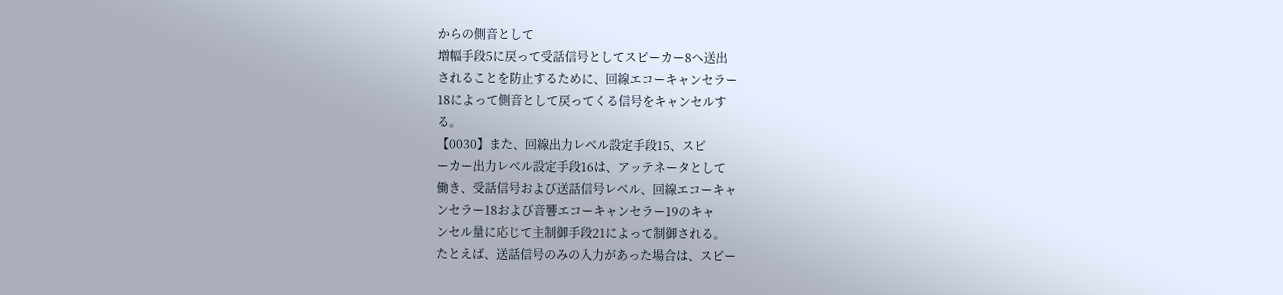からの側音として
増幅手段5に戻って受話信号としてスピーカー8へ送出
されることを防止するために、回線エコーキャンセラー
18によって側音として戻ってくる信号をキャンセルす
る。
【0030】また、回線出力レベル設定手段15、スピ
ーカー出力レベル設定手段16は、アッテネータとして
働き、受話信号および送話信号レベル、回線エコーキャ
ンセラー18および音響エコーキャンセラー19のキャ
ンセル量に応じて主制御手段21によって制御される。
たとえば、送話信号のみの入力があった場合は、スピー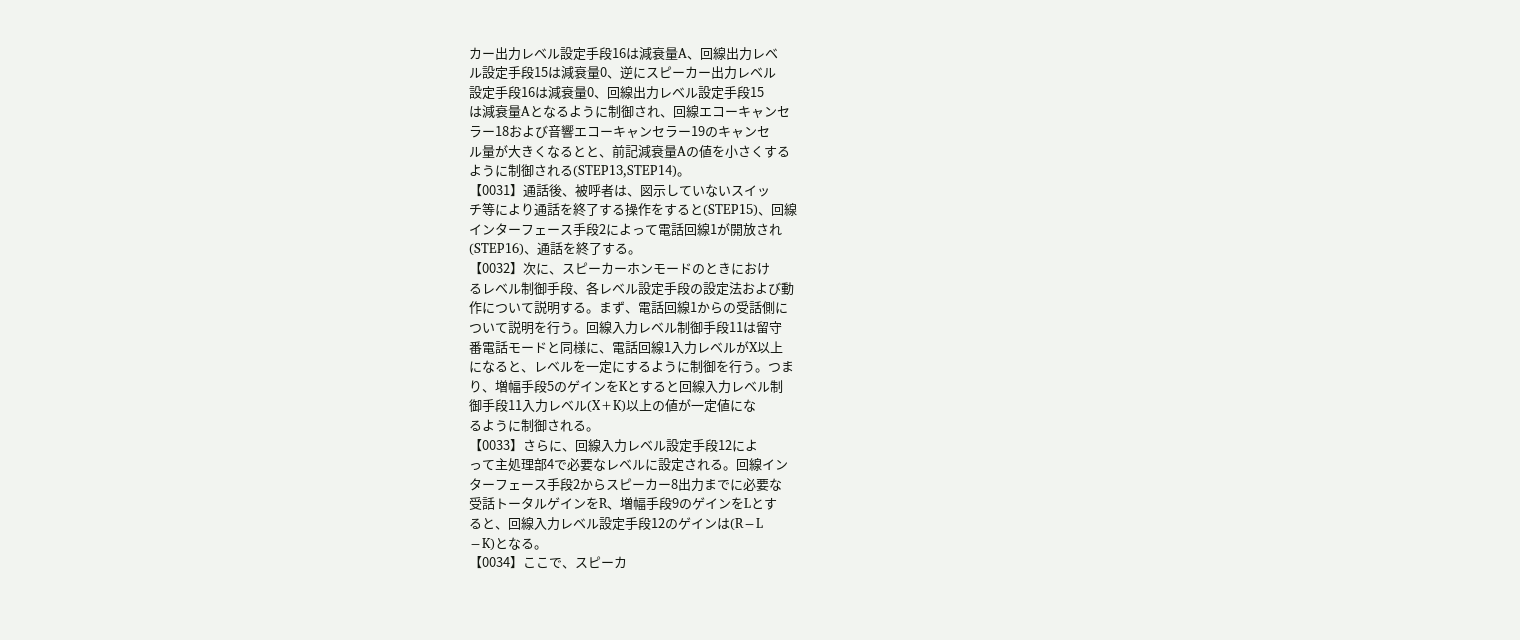カー出力レベル設定手段16は減衰量A、回線出力レベ
ル設定手段15は減衰量0、逆にスピーカー出力レベル
設定手段16は減衰量0、回線出力レベル設定手段15
は減衰量Aとなるように制御され、回線エコーキャンセ
ラー18および音響エコーキャンセラー19のキャンセ
ル量が大きくなるとと、前記減衰量Aの値を小さくする
ように制御される(STEP13,STEP14)。
【0031】通話後、被呼者は、図示していないスイッ
チ等により通話を終了する操作をすると(STEP15)、回線
インターフェース手段2によって電話回線1が開放され
(STEP16)、通話を終了する。
【0032】次に、スピーカーホンモードのときにおけ
るレベル制御手段、各レベル設定手段の設定法および動
作について説明する。まず、電話回線1からの受話側に
ついて説明を行う。回線入力レベル制御手段11は留守
番電話モードと同様に、電話回線1入力レベルがX以上
になると、レベルを一定にするように制御を行う。つま
り、増幅手段5のゲインをKとすると回線入力レベル制
御手段11入力レベル(X+K)以上の値が一定値にな
るように制御される。
【0033】さらに、回線入力レベル設定手段12によ
って主処理部4で必要なレベルに設定される。回線イン
ターフェース手段2からスピーカー8出力までに必要な
受話トータルゲインをR、増幅手段9のゲインをLとす
ると、回線入力レベル設定手段12のゲインは(R−L
−K)となる。
【0034】ここで、スピーカ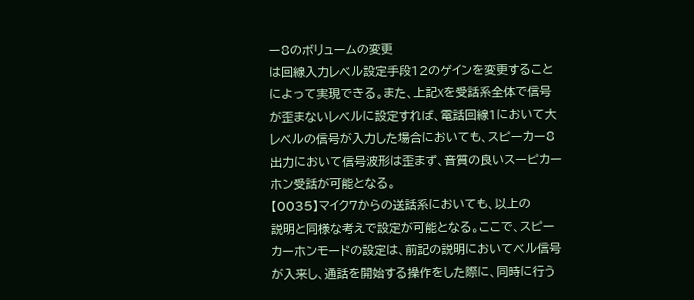ー8のボリュームの変更
は回線入力レベル設定手段12のゲインを変更すること
によって実現できる。また、上記Xを受話系全体で信号
が歪まないレベルに設定すれば、電話回線1において大
レベルの信号が入力した場合においても、スピーカー8
出力において信号波形は歪まず、音質の良いスーピカー
ホン受話が可能となる。
【0035】マイク7からの送話系においても、以上の
説明と同様な考えで設定が可能となる。ここで、スピー
カーホンモードの設定は、前記の説明においてベル信号
が入来し、通話を開始する操作をした際に、同時に行う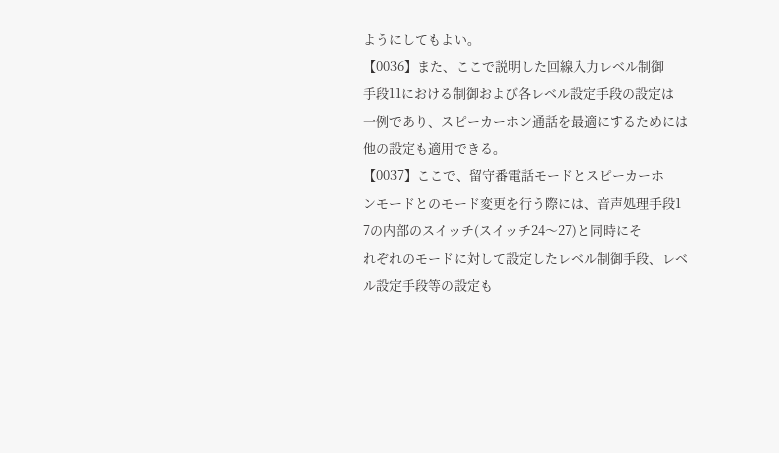ようにしてもよい。
【0036】また、ここで説明した回線入力レベル制御
手段11における制御および各レベル設定手段の設定は
一例であり、スピーカーホン通話を最適にするためには
他の設定も適用できる。
【0037】ここで、留守番電話モードとスピーカーホ
ンモードとのモード変更を行う際には、音声処理手段1
7の内部のスイッチ(スイッチ24〜27)と同時にそ
れぞれのモードに対して設定したレベル制御手段、レベ
ル設定手段等の設定も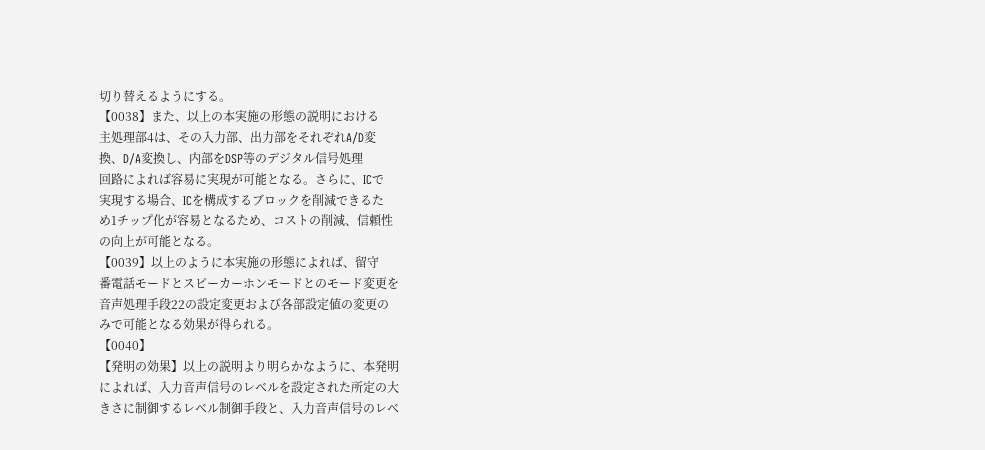切り替えるようにする。
【0038】また、以上の本実施の形態の説明における
主処理部4は、その入力部、出力部をそれぞれA/D変
換、D/A変換し、内部をDSP等のデジタル信号処理
回路によれば容易に実現が可能となる。さらに、ICで
実現する場合、ICを構成するブロックを削減できるた
め1チップ化が容易となるため、コストの削減、信頼性
の向上が可能となる。
【0039】以上のように本実施の形態によれば、留守
番電話モードとスピーカーホンモードとのモード変更を
音声処理手段22の設定変更および各部設定値の変更の
みで可能となる効果が得られる。
【0040】
【発明の効果】以上の説明より明らかなように、本発明
によれば、入力音声信号のレベルを設定された所定の大
きさに制御するレベル制御手段と、入力音声信号のレベ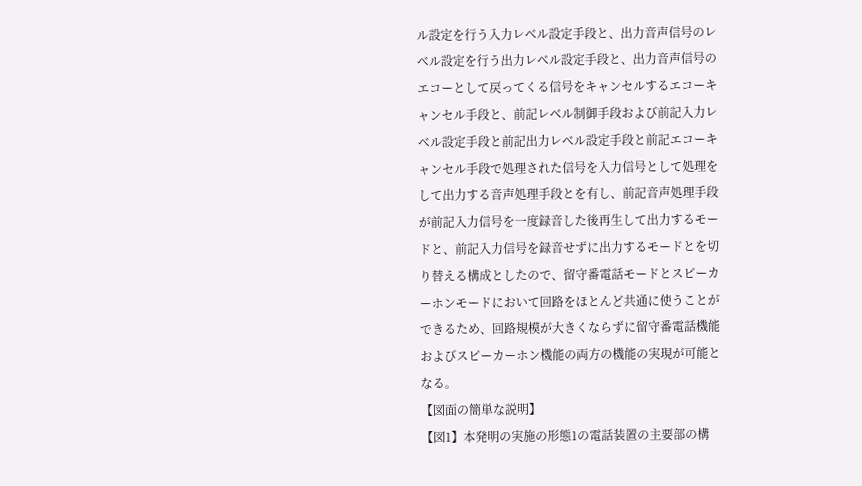ル設定を行う入力レベル設定手段と、出力音声信号のレ
ベル設定を行う出力レベル設定手段と、出力音声信号の
エコーとして戻ってくる信号をキャンセルするエコーキ
ャンセル手段と、前記レベル制御手段および前記入力レ
ベル設定手段と前記出力レベル設定手段と前記エコーキ
ャンセル手段で処理された信号を入力信号として処理を
して出力する音声処理手段とを有し、前記音声処理手段
が前記入力信号を一度録音した後再生して出力するモー
ドと、前記入力信号を録音せずに出力するモードとを切
り替える構成としたので、留守番電話モードとスピーカ
ーホンモードにおいて回路をほとんど共通に使うことが
できるため、回路規模が大きくならずに留守番電話機能
およびスピーカーホン機能の両方の機能の実現が可能と
なる。
【図面の簡単な説明】
【図1】本発明の実施の形態1の電話装置の主要部の構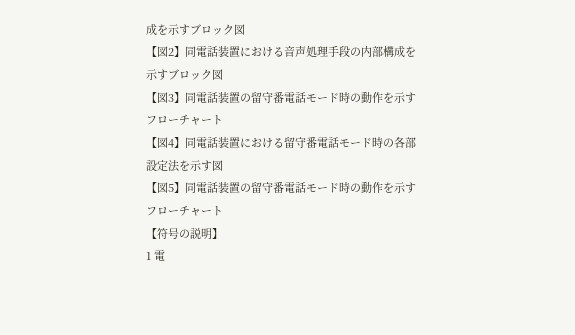成を示すブロック図
【図2】同電話装置における音声処理手段の内部構成を
示すブロック図
【図3】同電話装置の留守番電話モード時の動作を示す
フローチャート
【図4】同電話装置における留守番電話モード時の各部
設定法を示す図
【図5】同電話装置の留守番電話モード時の動作を示す
フローチャート
【符号の説明】
1 電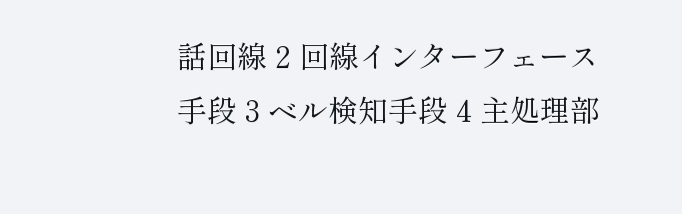話回線 2 回線インターフェース手段 3 ベル検知手段 4 主処理部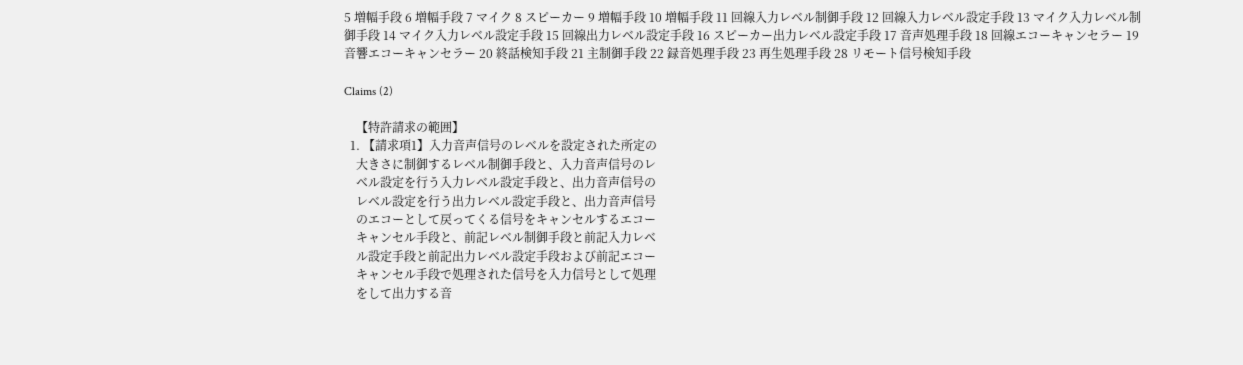5 増幅手段 6 増幅手段 7 マイク 8 スピーカー 9 増幅手段 10 増幅手段 11 回線入力レベル制御手段 12 回線入力レベル設定手段 13 マイク入力レベル制御手段 14 マイク入力レベル設定手段 15 回線出力レベル設定手段 16 スピーカー出力レベル設定手段 17 音声処理手段 18 回線エコーキャンセラー 19 音響エコーキャンセラー 20 終話検知手段 21 主制御手段 22 録音処理手段 23 再生処理手段 28 リモート信号検知手段

Claims (2)

    【特許請求の範囲】
  1. 【請求項1】入力音声信号のレベルを設定された所定の
    大きさに制御するレベル制御手段と、入力音声信号のレ
    ベル設定を行う入力レベル設定手段と、出力音声信号の
    レベル設定を行う出力レベル設定手段と、出力音声信号
    のエコーとして戻ってくる信号をキャンセルするエコー
    キャンセル手段と、前記レベル制御手段と前記入力レベ
    ル設定手段と前記出力レベル設定手段および前記エコー
    キャンセル手段で処理された信号を入力信号として処理
    をして出力する音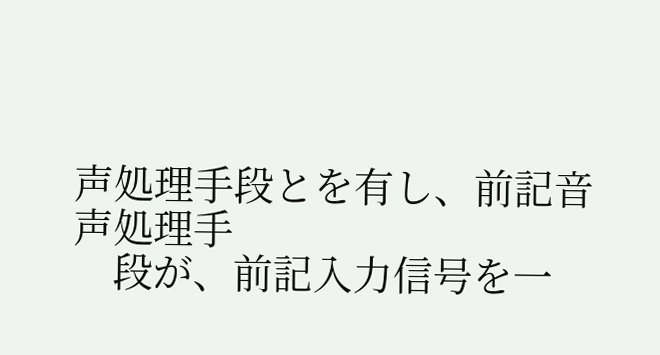声処理手段とを有し、前記音声処理手
    段が、前記入力信号を一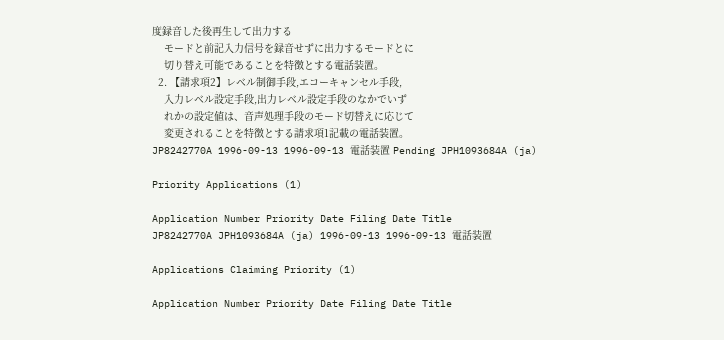度録音した後再生して出力する
    モードと前記入力信号を録音せずに出力するモードとに
    切り替え可能であることを特徴とする電話装置。
  2. 【請求項2】レベル制御手段,エコーキャンセル手段,
    入力レベル設定手段,出力レベル設定手段のなかでいず
    れかの設定値は、音声処理手段のモード切替えに応じて
    変更されることを特徴とする請求項1記載の電話装置。
JP8242770A 1996-09-13 1996-09-13 電話装置 Pending JPH1093684A (ja)

Priority Applications (1)

Application Number Priority Date Filing Date Title
JP8242770A JPH1093684A (ja) 1996-09-13 1996-09-13 電話装置

Applications Claiming Priority (1)

Application Number Priority Date Filing Date Title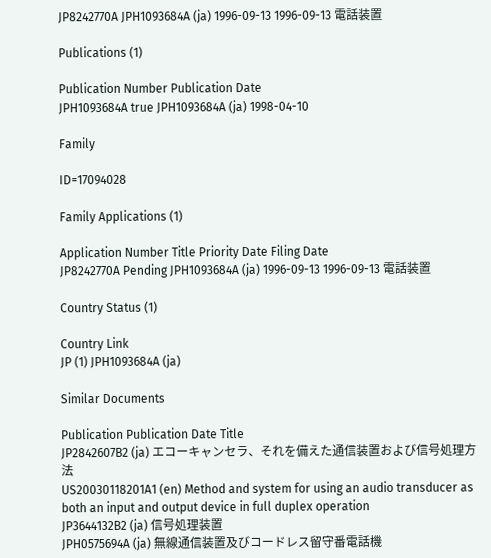JP8242770A JPH1093684A (ja) 1996-09-13 1996-09-13 電話装置

Publications (1)

Publication Number Publication Date
JPH1093684A true JPH1093684A (ja) 1998-04-10

Family

ID=17094028

Family Applications (1)

Application Number Title Priority Date Filing Date
JP8242770A Pending JPH1093684A (ja) 1996-09-13 1996-09-13 電話装置

Country Status (1)

Country Link
JP (1) JPH1093684A (ja)

Similar Documents

Publication Publication Date Title
JP2842607B2 (ja) エコーキャンセラ、それを備えた通信装置および信号処理方法
US20030118201A1 (en) Method and system for using an audio transducer as both an input and output device in full duplex operation
JP3644132B2 (ja) 信号処理装置
JPH0575694A (ja) 無線通信装置及びコードレス留守番電話機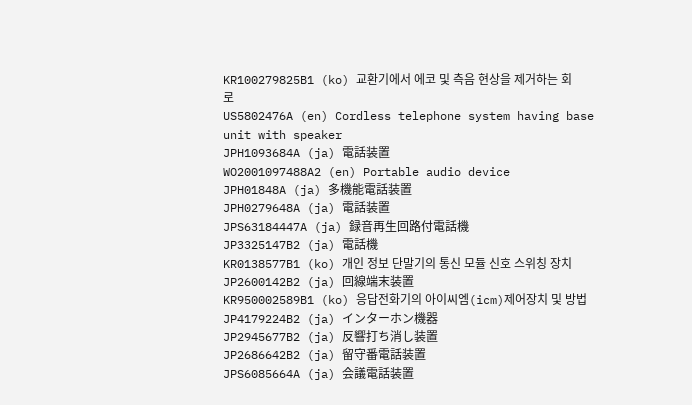KR100279825B1 (ko) 교환기에서 에코 및 측음 현상을 제거하는 회로
US5802476A (en) Cordless telephone system having base unit with speaker
JPH1093684A (ja) 電話装置
WO2001097488A2 (en) Portable audio device
JPH01848A (ja) 多機能電話装置
JPH0279648A (ja) 電話装置
JPS63184447A (ja) 録音再生回路付電話機
JP3325147B2 (ja) 電話機
KR0138577B1 (ko) 개인 정보 단말기의 통신 모듈 신호 스위칭 장치
JP2600142B2 (ja) 回線端末装置
KR950002589B1 (ko) 응답전화기의 아이씨엠(icm)제어장치 및 방법
JP4179224B2 (ja) インターホン機器
JP2945677B2 (ja) 反響打ち消し装置
JP2686642B2 (ja) 留守番電話装置
JPS6085664A (ja) 会議電話装置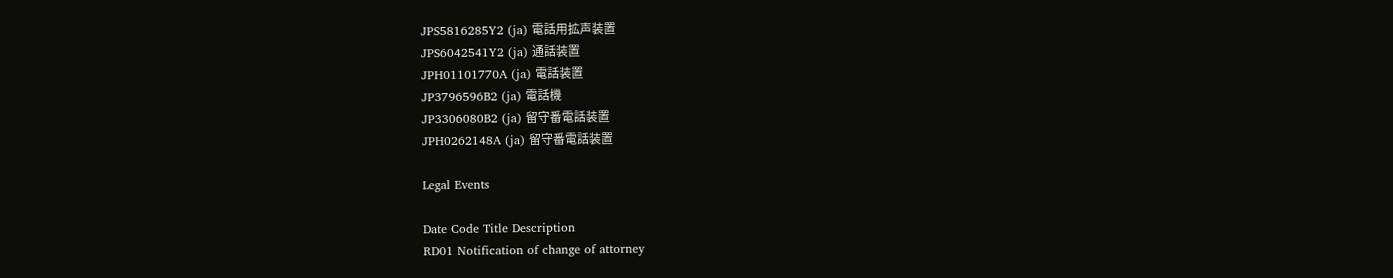JPS5816285Y2 (ja) 電話用拡声装置
JPS6042541Y2 (ja) 通話装置
JPH01101770A (ja) 電話装置
JP3796596B2 (ja) 電話機
JP3306080B2 (ja) 留守番電話装置
JPH0262148A (ja) 留守番電話装置

Legal Events

Date Code Title Description
RD01 Notification of change of attorney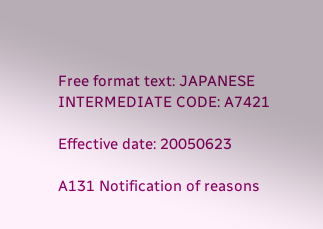Free format text: JAPANESE INTERMEDIATE CODE: A7421

Effective date: 20050623

A131 Notification of reasons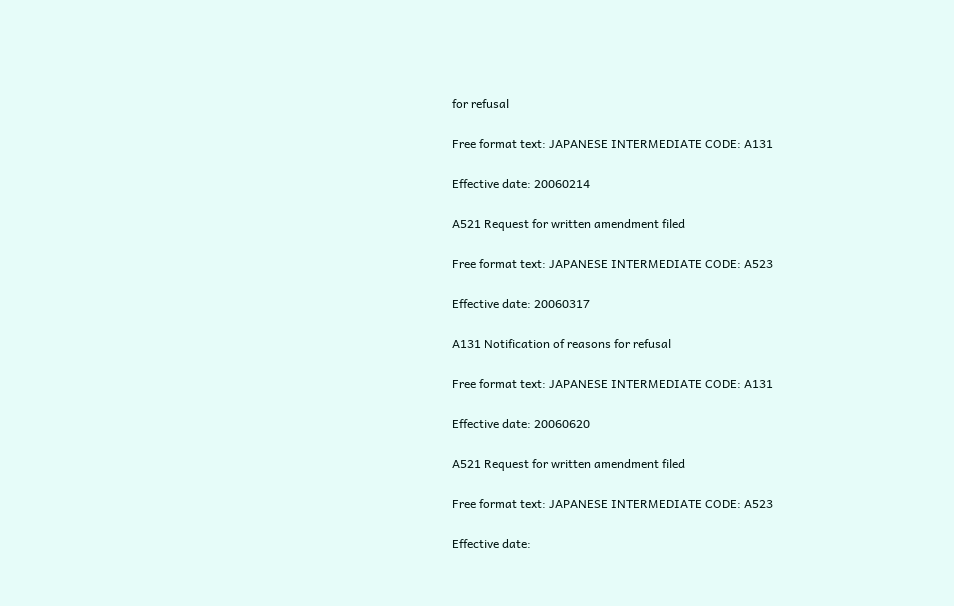for refusal

Free format text: JAPANESE INTERMEDIATE CODE: A131

Effective date: 20060214

A521 Request for written amendment filed

Free format text: JAPANESE INTERMEDIATE CODE: A523

Effective date: 20060317

A131 Notification of reasons for refusal

Free format text: JAPANESE INTERMEDIATE CODE: A131

Effective date: 20060620

A521 Request for written amendment filed

Free format text: JAPANESE INTERMEDIATE CODE: A523

Effective date: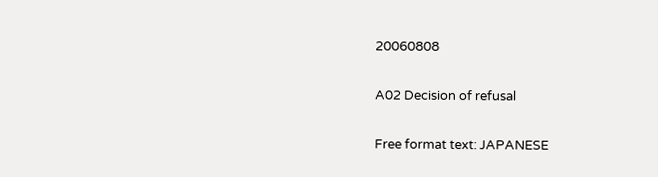20060808

A02 Decision of refusal

Free format text: JAPANESE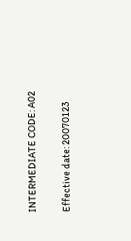INTERMEDIATE CODE: A02

Effective date: 20070123